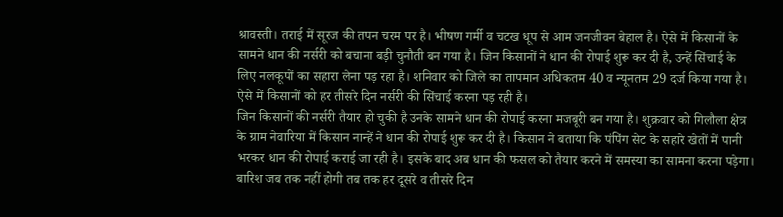श्रावस्ती। तराई में सूरज की तपन चरम पर है। भीषण गर्मी व चटख धूप से आम जनजीवन बेहाल है। ऐसे में किसानों के सामने धान की नर्सरी को बचाना बड़ी चुनौती बन गया है। जिन किसानों ने धान की रोपाई शुरू कर दी है, उन्हें सिंचाई के लिए नलकूपों का सहारा लेना पड़ रहा है। शनिवार को जिले का तापमान अधिकतम 40 व न्यूनतम 29 दर्ज किया गया है। ऐसे में किसानों को हर तीसरे दिन नर्सरी की सिंचाई करना पड़ रही है।
जिन किसानों की नर्सरी तैयार हो चुकी है उनके सामने धान की रोपाई करना मजबूरी बन गया है। शुक्रवार को गिलौला क्षेत्र के ग्राम नेवारिया में किसान नान्हें ने धान की रोपाई शुरू कर दी है। किसान ने बताया कि पंपिंग सेट के सहारे खेतों में पानी भरकर धान की रोपाई कराई जा रही है। इसके बाद अब धान की फसल को तैयार करने में समस्या का सामना करना पड़ेगा। बारिश जब तक नहीं होगी तब तक हर दूसरे व तीसरे दिन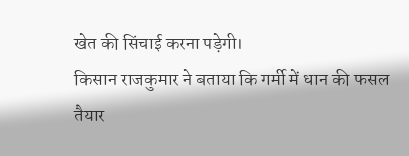खेत की सिंचाई करना पड़ेगी।
किसान राजकुमार ने बताया कि गर्मी में धान की फसल तैयार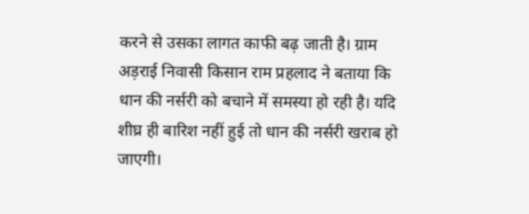करने से उसका लागत काफी बढ़ जाती है। ग्राम अड़राई निवासी किसान राम प्रहलाद ने बताया कि धान की नर्सरी को बचाने में समस्या हो रही है। यदि शीघ्र ही बारिश नहीं हुई तो धान की नर्सरी खराब हो जाएगी।